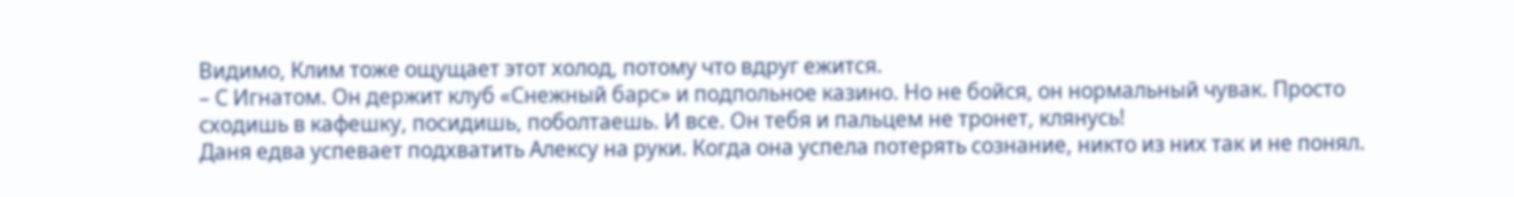Видимо, Клим тоже ощущает этот холод, потому что вдруг ежится.
– С Игнатом. Он держит клуб «Снежный барс» и подпольное казино. Но не бойся, он нормальный чувак. Просто сходишь в кафешку, посидишь, поболтаешь. И все. Он тебя и пальцем не тронет, клянусь!
Даня едва успевает подхватить Алексу на руки. Когда она успела потерять сознание, никто из них так и не понял.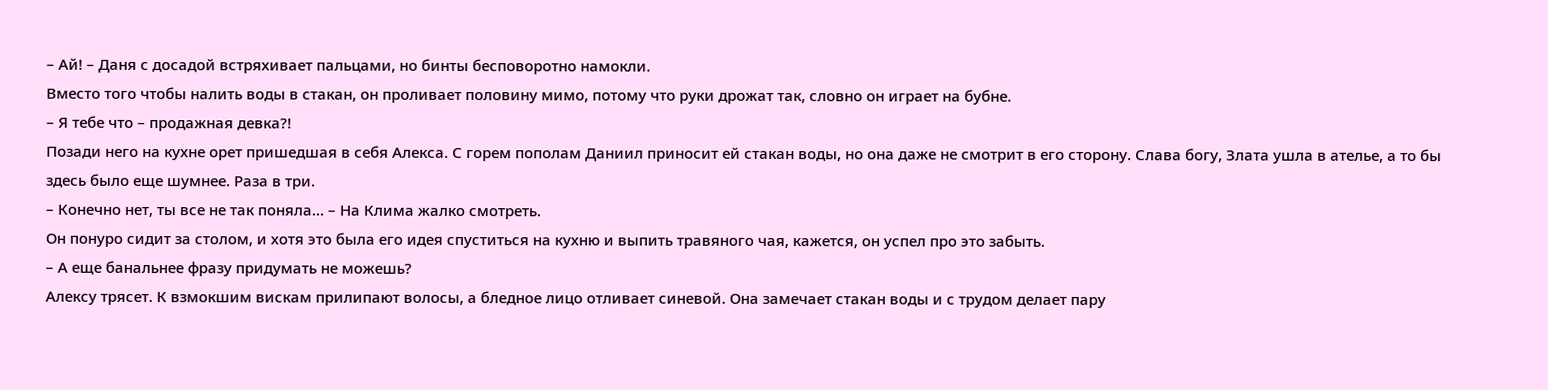– Ай! – Даня с досадой встряхивает пальцами, но бинты бесповоротно намокли.
Вместо того чтобы налить воды в стакан, он проливает половину мимо, потому что руки дрожат так, словно он играет на бубне.
– Я тебе что – продажная девка?!
Позади него на кухне орет пришедшая в себя Алекса. С горем пополам Даниил приносит ей стакан воды, но она даже не смотрит в его сторону. Слава богу, Злата ушла в ателье, а то бы здесь было еще шумнее. Раза в три.
– Конечно нет, ты все не так поняла… – На Клима жалко смотреть.
Он понуро сидит за столом, и хотя это была его идея спуститься на кухню и выпить травяного чая, кажется, он успел про это забыть.
– А еще банальнее фразу придумать не можешь?
Алексу трясет. К взмокшим вискам прилипают волосы, а бледное лицо отливает синевой. Она замечает стакан воды и с трудом делает пару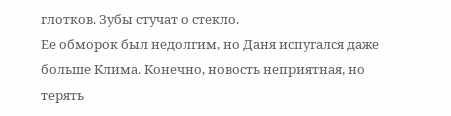глотков. Зубы стучат о стекло.
Ее обморок был недолгим, но Даня испугался даже больше Клима. Конечно, новость неприятная, но терять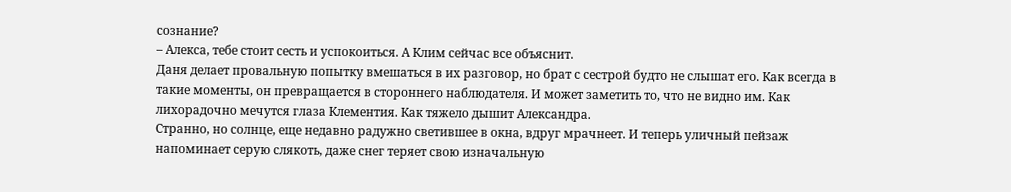сознание?
– Алекса, тебе стоит сесть и успокоиться. А Клим сейчас все объяснит.
Даня делает провальную попытку вмешаться в их разговор, но брат с сестрой будто не слышат его. Как всегда в такие моменты, он превращается в стороннего наблюдателя. И может заметить то, что не видно им. Как лихорадочно мечутся глаза Клементия. Как тяжело дышит Александра.
Странно, но солнце, еще недавно радужно светившее в окна, вдруг мрачнеет. И теперь уличный пейзаж напоминает серую слякоть, даже снег теряет свою изначальную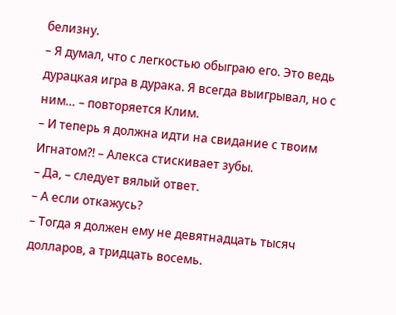белизну.
– Я думал, что с легкостью обыграю его. Это ведь дурацкая игра в дурака. Я всегда выигрывал, но с ним… – повторяется Клим.
– И теперь я должна идти на свидание с твоим Игнатом?! – Алекса стискивает зубы.
– Да, – следует вялый ответ.
– А если откажусь?
– Тогда я должен ему не девятнадцать тысяч долларов, а тридцать восемь.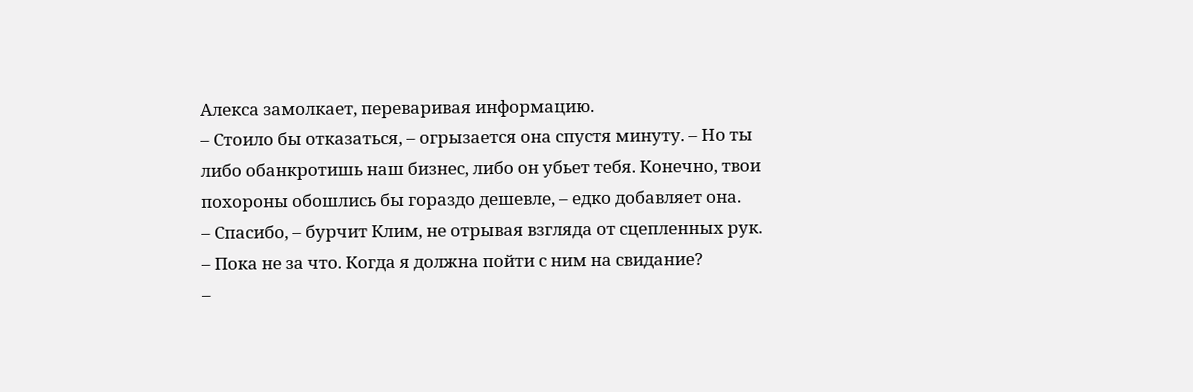Алекса замолкает, переваривая информацию.
– Стоило бы отказаться, – огрызается она спустя минуту. – Но ты либо обанкротишь наш бизнес, либо он убьет тебя. Конечно, твои похороны обошлись бы гораздо дешевле, – едко добавляет она.
– Спасибо, – бурчит Клим, не отрывая взгляда от сцепленных рук.
– Пока не за что. Когда я должна пойти с ним на свидание?
–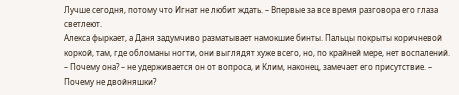Лучше сегодня, потому что Игнат не любит ждать. – Впервые за все время разговора его глаза светлеют.
Алекса фыркает, а Даня задумчиво разматывает намокшие бинты. Пальцы покрыты коричневой коркой, там, где обломаны ногти, они выглядят хуже всего, но, по крайней мере, нет воспалений.
– Почему она? – не удерживается он от вопроса, и Клим, наконец, замечает его присутствие. – Почему не двойняшки?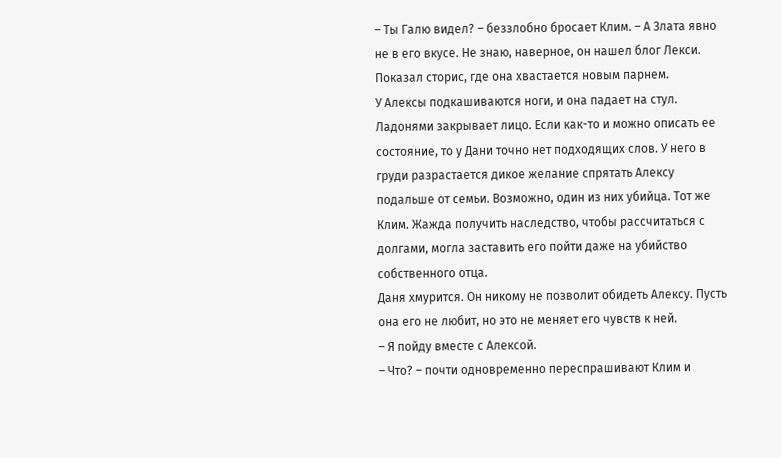– Ты Галю видел? – беззлобно бросает Клим. – А Злата явно не в его вкусе. Не знаю, наверное, он нашел блог Лекси. Показал сторис, где она хвастается новым парнем.
У Алексы подкашиваются ноги, и она падает на стул. Ладонями закрывает лицо. Если как-то и можно описать ее состояние, то у Дани точно нет подходящих слов. У него в груди разрастается дикое желание спрятать Алексу подальше от семьи. Возможно, один из них убийца. Тот же Клим. Жажда получить наследство, чтобы рассчитаться с долгами, могла заставить его пойти даже на убийство собственного отца.
Даня хмурится. Он никому не позволит обидеть Алексу. Пусть она его не любит, но это не меняет его чувств к ней.
– Я пойду вместе с Алексой.
– Что? – почти одновременно переспрашивают Клим и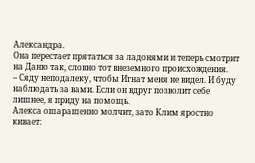Александра.
Она перестает прятаться за ладонями и теперь смотрит на Даню так, словно тот внеземного происхождения.
– Сяду неподалеку, чтобы Игнат меня не видел. И буду наблюдать за вами. Если он вдруг позволит себе лишнее, я приду на помощь.
Алекса ошарашенно молчит, зато Клим яростно кивает: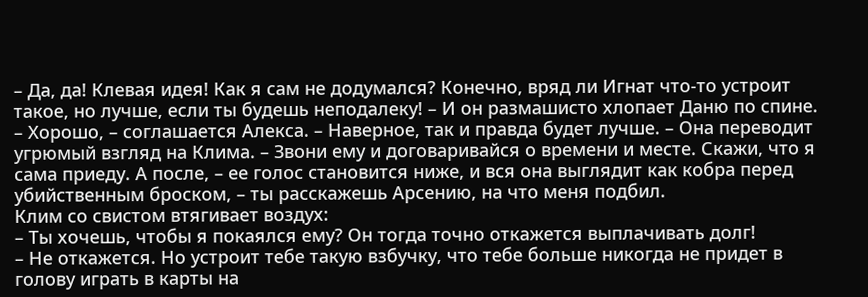– Да, да! Клевая идея! Как я сам не додумался? Конечно, вряд ли Игнат что-то устроит такое, но лучше, если ты будешь неподалеку! – И он размашисто хлопает Даню по спине.
– Хорошо, – соглашается Алекса. – Наверное, так и правда будет лучше. – Она переводит угрюмый взгляд на Клима. – Звони ему и договаривайся о времени и месте. Скажи, что я сама приеду. А после, – ее голос становится ниже, и вся она выглядит как кобра перед убийственным броском, – ты расскажешь Арсению, на что меня подбил.
Клим со свистом втягивает воздух:
– Ты хочешь, чтобы я покаялся ему? Он тогда точно откажется выплачивать долг!
– Не откажется. Но устроит тебе такую взбучку, что тебе больше никогда не придет в голову играть в карты на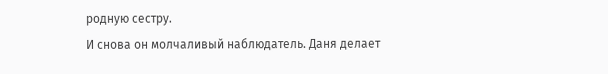родную сестру.
И снова он молчаливый наблюдатель. Даня делает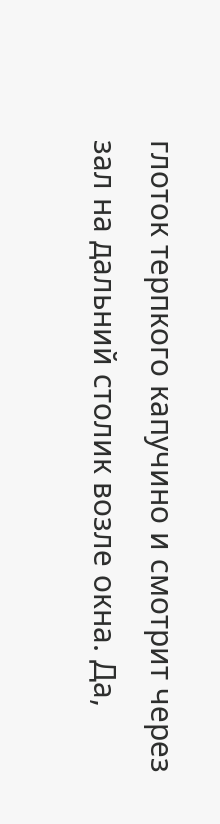глоток терпкого капучино и смотрит через зал на дальний столик возле окна. Да,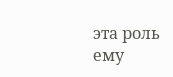эта роль ему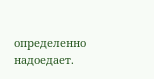определенно надоедает.